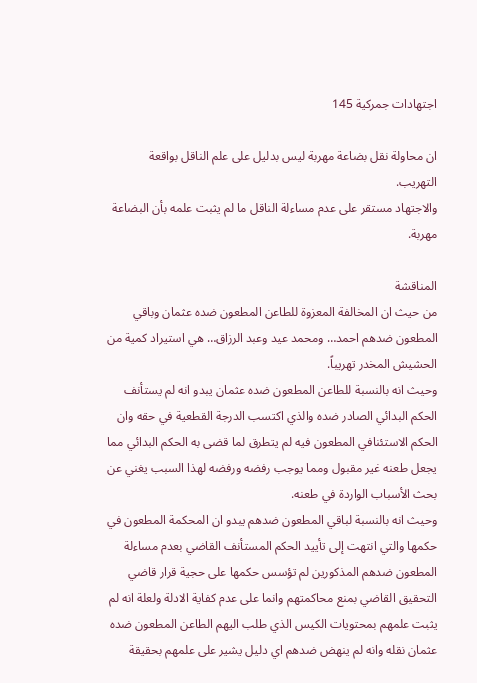اجتهادات جمركية 145

ان محاولة نقل بضاعة مهربة ليس بدليل على علم الناقل بواقعة التهريب.
والاجتهاد مستقر على عدم مساءلة الناقل ما لم يثبت علمه بأن البضاعة مهربة.

المناقشة
من حيث ان المخالفة المعزوة للطاعن المطعون ضده عثمان وباقي المطعون ضدهم احمد… ومحمد عيد وعبد الرزاق… هي استيراد كمية من الحشيش المخدر تهريباً.
وحيث انه بالنسبة للطاعن المطعون ضده عثمان يبدو انه لم يستأنف الحكم البدائي الصادر ضده والذي اكتسب الدرجة القطعية في حقه وان الحكم الاستئنافي المطعون فيه لم يتطرق لما قضى به الحكم البدائي مما يجعل طعنه غير مقبول ومما يوجب رفضه ورفضه لهذا السبب يغني عن بحث الأسباب الواردة في طعنه.
وحيث انه بالنسبة لباقي المطعون ضدهم يبدو ان المحكمة المطعون في حكمها والتي انتهت إلى تأييد الحكم المستأنف القاضي بعدم مساءلة المطعون ضدهم المذكورين لم تؤسس حكمها على حجية قرار قاضي التحقيق القاضي بمنع محاكمتهم وانما على عدم كفاية الادلة ولعلة انه لم يثبت علمهم بمحتويات الكيس الذي طلب اليهم الطاعن المطعون ضده عثمان نقله وانه لم ينهض ضدهم اي دليل يشير على علمهم بحقيقة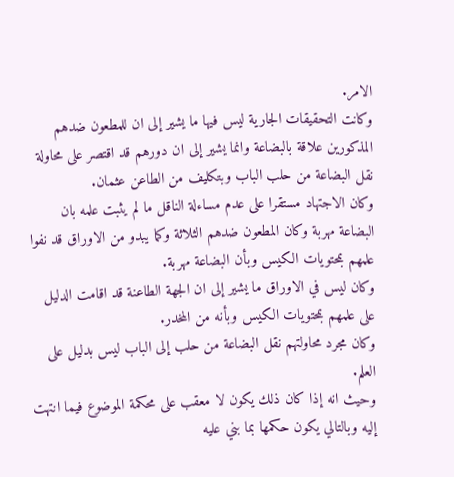الامر.
وكانت التحقيقات الجارية ليس فيها ما يشير إلى ان للمطعون ضدهم المذكورين علاقة بالبضاعة وانما يشير إلى ان دورهم قد اقتصر على محاولة نقل البضاعة من حلب الباب وبتكليف من الطاعن عثمان.
وكان الاجتهاد مستقرا على عدم مساءلة الناقل ما لم يثبت علمه بان البضاعة مهربة وكان المطعون ضدهم الثلاثة وكما يبدو من الاوراق قد نفوا علمهم بمحتويات الكيس وبأن البضاعة مهربة.
وكان ليس في الاوراق ما يشير إلى ان الجهة الطاعنة قد اقامت الدليل على علمهم بمحتويات الكيس وبأنه من المخدر.
وكان مجرد محاولتهم نقل البضاعة من حلب إلى الباب ليس بدليل على العلم.
وحيث انه إذا كان ذلك يكون لا معقب على محكمة الموضوع فيما انتهت إليه وبالتالي يكون حكمها بما بني عليه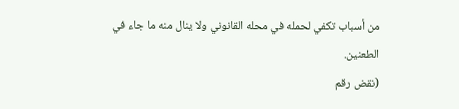من أسباب تكفي لحمله في محله القانوني ولا ينال منه ما جاء في الطعنين.
(نقض رقم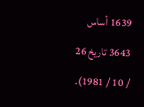1639 أساس 3643 تاريخ 26 / 10 / 1981).